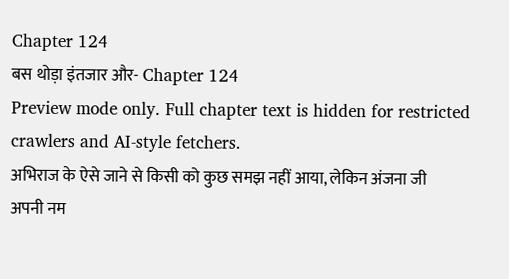Chapter 124
बस थोड़ा इंतजार और- Chapter 124
Preview mode only. Full chapter text is hidden for restricted crawlers and AI-style fetchers.
अभिराज के ऐसे जाने से किसी को कुछ समझ नहीं आया, लेकिन अंजना जी अपनी नम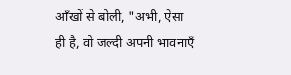आँखों से बोली, "अभी, ऐसा ही है, वो जल्दी अपनी भावनाएँ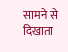सामने से दिखाता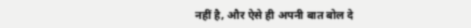नहीं है, और ऐसे ही अपनी बात बोल दे